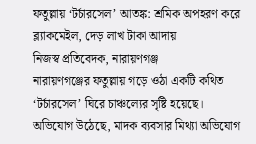ফতুল্লায় ‘টর্চারসেল’ আতঙ্ক: শ্রমিক অপহরণ করে ব্ল্যাকমেইল, দেড় লাখ টাকা আদায়
নিজস্ব প্রতিবেদক, নারায়ণগঞ্জ
নারায়ণগঞ্জের ফতুল্লায় গড়ে ওঠা একটি কথিত ‘টর্চারসেল’ ঘিরে চাঞ্চল্যের সৃষ্টি হয়েছে।
অভিযোগ উঠেছে, মাদক ব্যবসার মিথ্যা অভিযোগ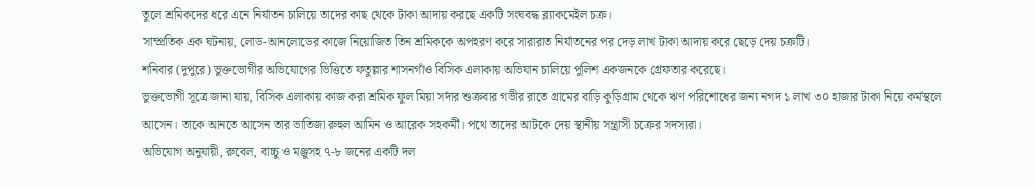তুলে শ্রমিকদের ধরে এনে নির্যাতন চালিয়ে তাদের কাছ থেকে টাকা আদায় করছে একটি সংঘবদ্ধ ব্ল্যাকমেইল চক্র।
সাম্প্রতিক এক ঘটনায়, লোড-আনলোডের কাজে নিয়োজিত তিন শ্রমিককে অপহরণ করে সারারাত নির্যাতনের পর দেড় লাখ টাকা আদায় করে ছেড়ে দেয় চক্রটি।
শনিবার (দুপুরে) ভুক্তভোগীর অভিযোগের ভিত্তিতে ফতুল্লার শাসনগাঁও বিসিক এলাকায় অভিযান চালিয়ে পুলিশ একজনকে গ্রেফতার করেছে।
ভুক্তভোগী সূত্রে জানা যায়, বিসিক এলাকায় কাজ করা শ্রমিক ফুল মিয়া সর্দার শুক্রবার গভীর রাতে গ্রামের বাড়ি কুড়িগ্রাম থেকে ঋণ পরিশোধের জন্য নগদ ১ লাখ ৩০ হাজার টাকা নিয়ে কর্মস্থলে আসেন। তাকে আনতে আসেন তার ভাতিজা রুহুল আমিন ও আরেক সহকর্মী। পথে তাদের আটকে দেয় স্থানীয় সন্ত্রাসী চক্রের সদস্যরা।
অভিযোগ অনুযায়ী, রুবেল, বাচ্চু ও মঞ্জুসহ ৭-৮ জনের একটি দল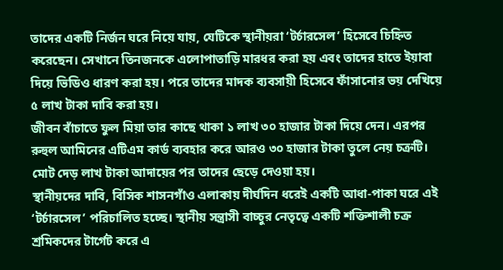তাদের একটি নির্জন ঘরে নিয়ে যায়, যেটিকে স্থানীয়রা ‘টর্চারসেল’ হিসেবে চিহ্নিত করেছেন। সেখানে তিনজনকে এলোপাতাড়ি মারধর করা হয় এবং তাদের হাতে ইয়াবা দিয়ে ভিডিও ধারণ করা হয়। পরে তাদের মাদক ব্যবসায়ী হিসেবে ফাঁসানোর ভয় দেখিয়ে ৫ লাখ টাকা দাবি করা হয়।
জীবন বাঁচাতে ফুল মিয়া তার কাছে থাকা ১ লাখ ৩০ হাজার টাকা দিয়ে দেন। এরপর রুহুল আমিনের এটিএম কার্ড ব্যবহার করে আরও ৩০ হাজার টাকা তুলে নেয় চক্রটি। মোট দেড় লাখ টাকা আদায়ের পর তাদের ছেড়ে দেওয়া হয়।
স্থানীয়দের দাবি, বিসিক শাসনগাঁও এলাকায় দীর্ঘদিন ধরেই একটি আধা-পাকা ঘরে এই ‘টর্চারসেল’ পরিচালিত হচ্ছে। স্থানীয় সন্ত্রাসী বাচ্চুর নেতৃত্বে একটি শক্তিশালী চক্র শ্রমিকদের টার্গেট করে এ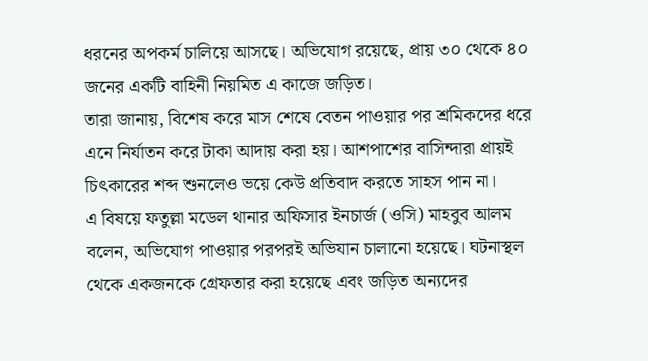ধরনের অপকর্ম চালিয়ে আসছে। অভিযোগ রয়েছে, প্রায় ৩০ থেকে ৪০ জনের একটি বাহিনী নিয়মিত এ কাজে জড়িত।
তারা জানায়, বিশেষ করে মাস শেষে বেতন পাওয়ার পর শ্রমিকদের ধরে এনে নির্যাতন করে টাকা আদায় করা হয়। আশপাশের বাসিন্দারা প্রায়ই চিৎকারের শব্দ শুনলেও ভয়ে কেউ প্রতিবাদ করতে সাহস পান না।
এ বিষয়ে ফতুল্লা মডেল থানার অফিসার ইনচার্জ (ওসি) মাহবুব আলম বলেন, অভিযোগ পাওয়ার পরপরই অভিযান চালানো হয়েছে। ঘটনাস্থল থেকে একজনকে গ্রেফতার করা হয়েছে এবং জড়িত অন্যদের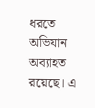ধরতে অভিযান অব্যাহত রয়েছে। এ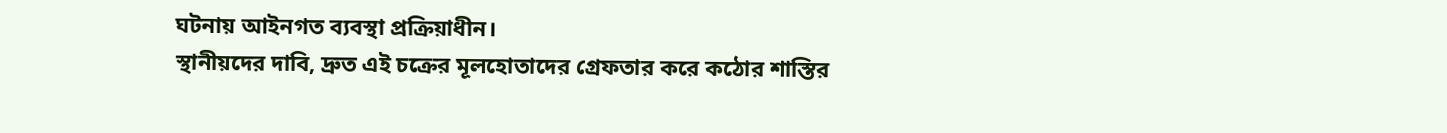ঘটনায় আইনগত ব্যবস্থা প্রক্রিয়াধীন।
স্থানীয়দের দাবি, দ্রুত এই চক্রের মূলহোতাদের গ্রেফতার করে কঠোর শাস্তির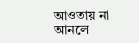আওতায় না আনলে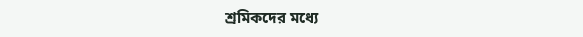শ্রমিকদের মধ্যে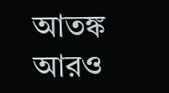আতঙ্ক আরও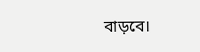বাড়বে।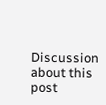Discussion about this post